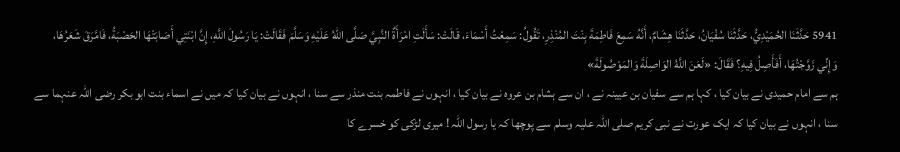5941 حَدَّثَنَا الحُمَيْدِيُّ، حَدَّثَنَا سُفْيَانُ، حَدَّثَنَا هِشَامٌ، أَنَّهُ سَمِعَ فَاطِمَةَ بِنْتَ المُنْذِرِ، تَقُولُ: سَمِعْتُ أَسْمَاءَ، قَالَتْ: سَأَلَتِ امْرَأَةٌ النَّبِيَّ صَلَّى اللهُ عَلَيْهِ وَسَلَّمَ فَقَالَتْ: يَا رَسُولَ اللَّهِ، إِنَّ ابْنَتِي أَصَابَتْهَا الحَصْبَةُ، فَامَّرَقَ شَعَرُهَا، وَإِنِّي زَوَّجْتُهَا، أَفَأَصِلُ فِيهِ؟ فَقَالَ: «لَعَنَ اللَّهُ الوَاصِلَةَ وَالمَوْصُولَةَ»
ہم سے امام حمیدی نے بیان کیا ، کہا ہم سے سفیان بن عیینہ نے ، ان سے ہشام بن عروہ نے بیان کیا ، انہوں نے فاطمہ بنت منذر سے سنا ، انہوں نے بیان کیا کہ میں نے اسماء بنت ابو بکر رضی اللہ عنہما سے سنا ، انہوں نے بیان کیا کہ ایک عورت نے نبی کریم صلی اللہ علیہ وسلم سے پوچھا کہ یا رسول اللہ ! میری لڑکی کو خسرے کا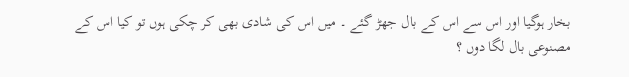بخار ہوگیا اور اس سے اس کے بال جھڑ گئے ۔ میں اس کی شادی بھی کر چکی ہوں تو کیا اس کے مصنوعی بال لگا دوں ؟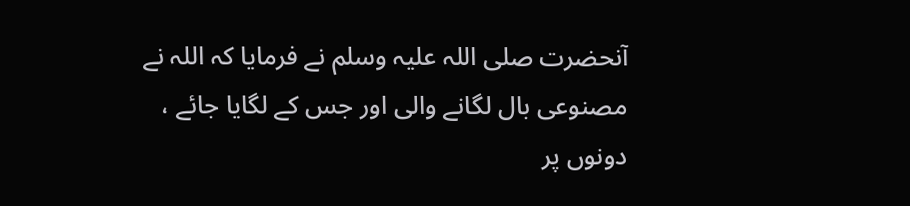آنحضرت صلی اللہ علیہ وسلم نے فرمایا کہ اللہ نے مصنوعی بال لگانے والی اور جس کے لگایا جائے ، دونوں پر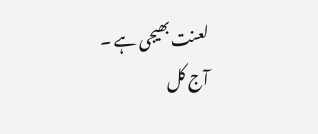لعنت بھیجی ہے ۔
آج کل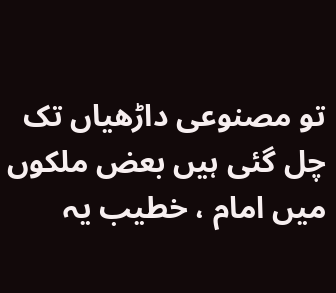تو مصنوعی داڑھیاں تک چل گئی ہیں بعض ملکوں میں امام ، خطیب یہ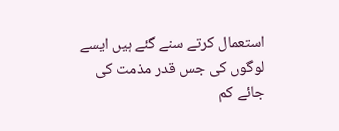استعمال کرتے سنے گئے ہیں ایسے لوگوں کی جس قدر مذمت کی جائے کم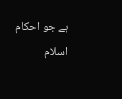ہے جو احکام اسلام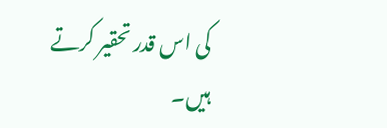کی اس قدر تحقیر کرتے ہیں۔